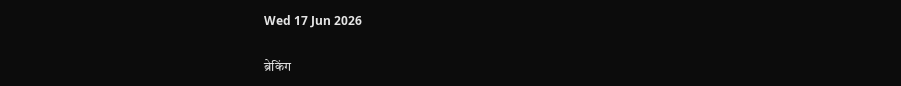Wed 17 Jun 2026

ब्रेकिंग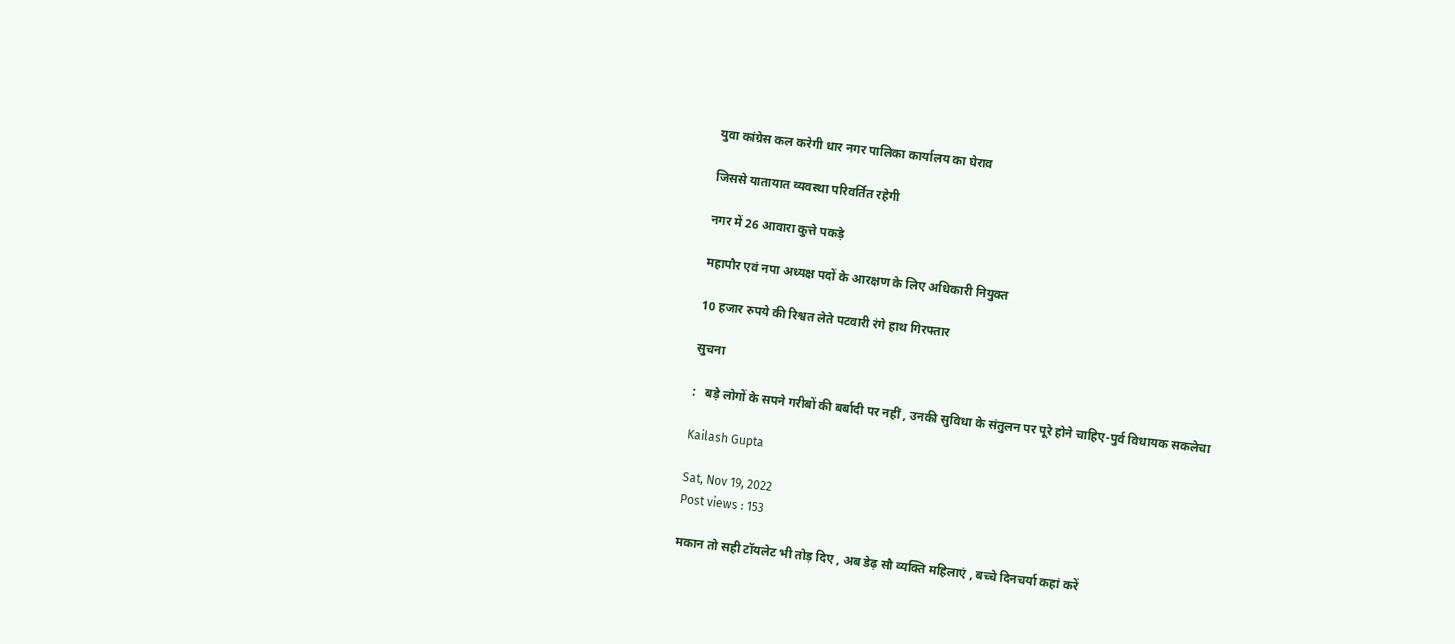युवा कांग्रेस कल करेगी धार नगर पालिका कार्यालय का घेराव

जिससे यातायात व्यवस्था परिवर्तित रहेगी

नगर में 26 आवारा कुत्ते पकड़े

महापौर एवं नपा अध्यक्ष पदों के आरक्षण के लिए अधिकारी नियुक्त

10 हजार रुपये की रिश्वत लेते पटवारी रंगे हाथ गिरफ्तार

सुचना

:   बड़े लोगों के सपने गरीबों की बर्बादी पर नहीं , उनकी सुविधा के संतुलन पर पूरे होने चाहिए-पुर्व विधायक सकलेचा

Kailash Gupta

Sat, Nov 19, 2022
Post views : 153

मकान तो सही टॉयलेट भी तोड़ दिए , अब डेढ़ सौ व्यक्ति महिलाएं , बच्चे दिनचर्या कहां करें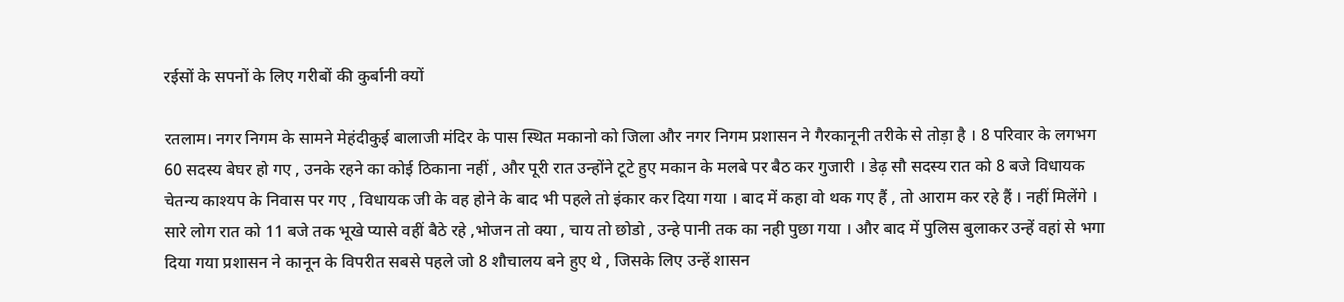रईसों के सपनों के लिए गरीबों की कुर्बानी क्यों

रतलाम। नगर निगम के सामने मेहंदीकुई बालाजी मंदिर के पास स्थित मकानो को जिला और नगर निगम प्रशासन ने गैरकानूनी तरीके से तोड़ा है । 8 परिवार के लगभग 60 सदस्य बेघर हो गए , उनके रहने का कोई ठिकाना नहीं , और पूरी रात उन्होंने टूटे हुए मकान के मलबे पर बैठ कर गुजारी । डेढ़ सौ सदस्य रात को 8 बजे विधायक चेतन्य काश्यप के निवास पर गए , विधायक जी के वह होने के बाद भी पहले तो इंकार कर दिया गया । बाद में कहा वो थक गए हैं , तो आराम कर रहे हैं । नहीं मिलेंगे । सारे लोग रात को 11 बजे तक भूखे प्यासे वहीं बैठे रहे ,भोजन तो क्या , चाय तो छोडो , उन्हे पानी तक का नही पुछा गया । और बाद में पुलिस बुलाकर उन्हें वहां से भगा दिया गया प्रशासन ने कानून के विपरीत सबसे पहले जो 8 शौचालय बने हुए थे , जिसके लिए उन्हें शासन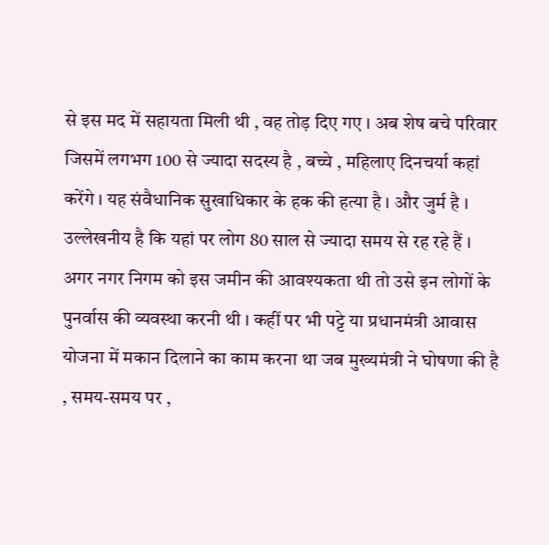से इस मद में सहायता मिली थी , वह तोड़ दिए गए । अब शेष बचे परिवार जिसमें लगभग 100 से ज्यादा सदस्य है , बच्चे , महिलाए दिनचर्या कहां करेंगे । यह संवैधानिक सुखाधिकार के हक की हत्या है । और जुर्म है । उल्लेखनीय है कि यहां पर लोग 80 साल से ज्यादा समय से रह रहे हैं । अगर नगर निगम को इस जमीन की आवश्यकता थी तो उसे इन लोगों के पुनर्वास की व्यवस्था करनी थी । कहीं पर भी पट्टे या प्रधानमंत्री आवास योजना में मकान दिलाने का काम करना था जब मुख्यमंत्री ने घोषणा की है , समय-समय पर ,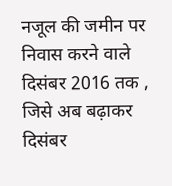नजूल की जमीन पर निवास करने वाले दिसंबर 2016 तक , जिसे अब बढ़ाकर दिसंबर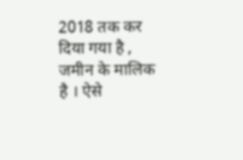2018 तक कर दिया गया है , जमीन के मालिक है । ऐसे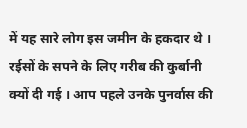में यह सारे लोग इस जमीन के हकदार थे । रईसों के सपने के लिए गरीब की कुर्बानी क्यों दी गई । आप पहले उनके पुनर्वास की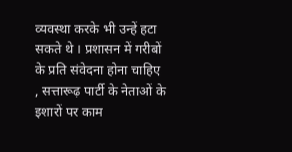व्यवस्था करके भी उन्हें हटा सकते थे । प्रशासन में गरीबों के प्रति संवेदना होना चाहिए , सत्तारूढ़ पार्टी के नेताओं के इशारों पर काम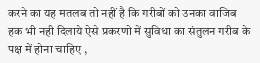करने का यह मतलब तो नहीं है कि गरीबों को उनका वाजिब हक भी नही दिलाये ऐसे प्रकरणो में सुविधा का संतुलन गरीब के पक्ष में होना चाहिए ,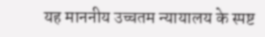यह माननीय उच्चतम न्यायालय के स्पष्ट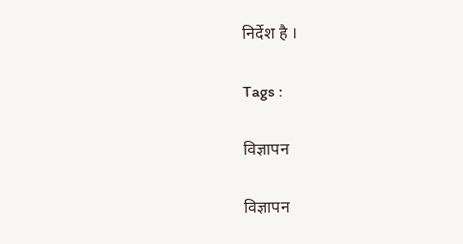निर्देश है ।

Tags :

विज्ञापन

विज्ञापन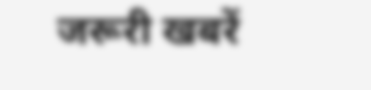जरूरी खबरें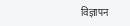विज्ञापन